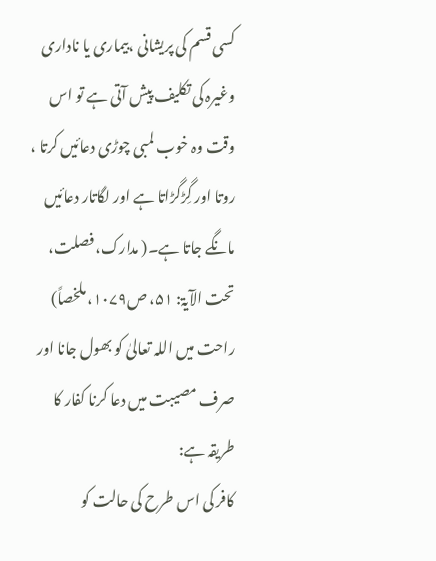کسی قسم کی پریشانی ،بیماری یا ناداری وغیرہ کی تکلیف پیش آتی ہے تو اس وقت وہ خوب لمبی چوڑی دعائیں کرتا ، روتا اور گِڑگڑاتا ہے اور لگاتار دعائیں مانگے جاتا ہے۔( مدارک، فصلت، تحت الآیۃ: ۵۱، ص۱۰۷۹، ملخصاً)
راحت میں اللہ تعالیٰ کو بھول جانا اور صرف مصیبت میں دعا کرنا کفار کا طریقہ ہے:
کافر کی اس طرح کی حالت کو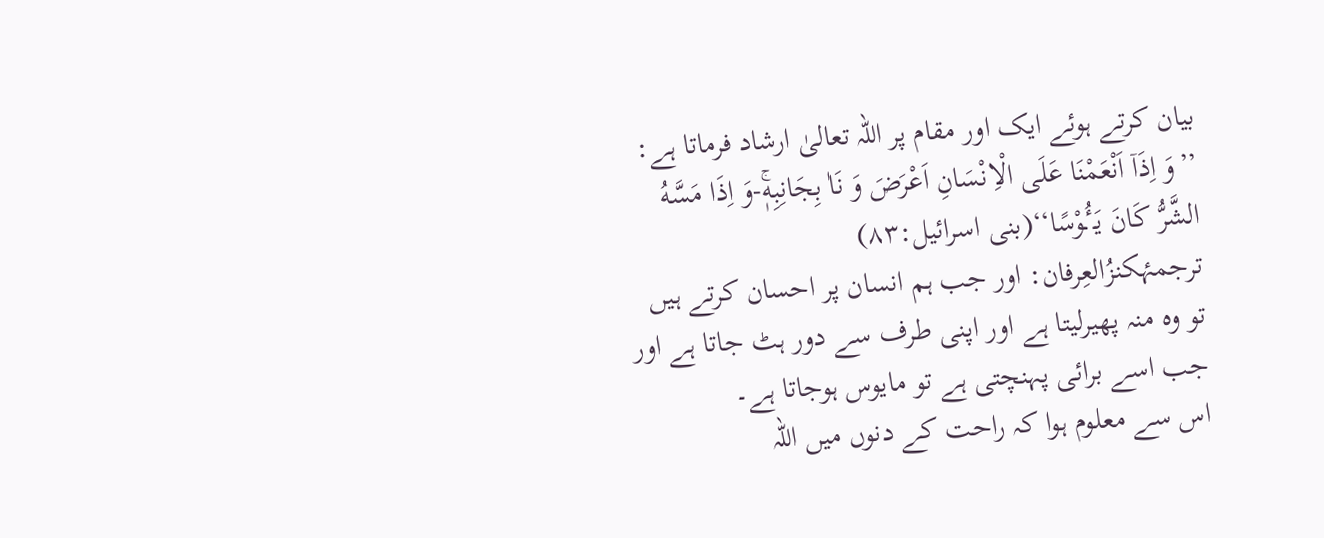بیان کرتے ہوئے ایک اور مقام پر اللہ تعالیٰ ارشاد فرماتا ہے:
’’وَ اِذَاۤ اَنْعَمْنَا عَلَى الْاِنْسَانِ اَعْرَضَ وَ نَاٰ بِجَانِبِهٖۚ-وَ اِذَا مَسَّهُ الشَّرُّ كَانَ یَـٴُـوْسًا‘‘(بنی اسرائیل:۸۳)
ترجمۂکنزُالعِرفان: اور جب ہم انسان پر احسان کرتے ہیں تو وہ منہ پھیرلیتا ہے اور اپنی طرف سے دور ہٹ جاتا ہے اور جب اسے برائی پہنچتی ہے تو مایوس ہوجاتا ہے۔
اس سے معلوم ہوا کہ راحت کے دنوں میں اللہ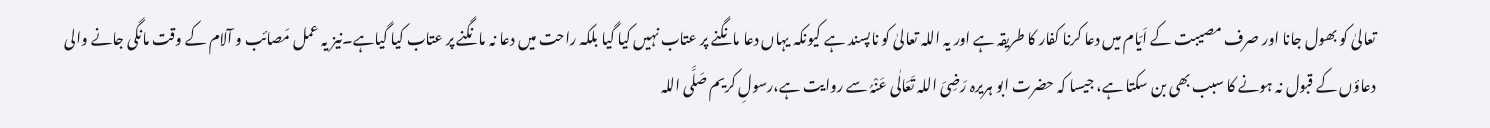تعالیٰ کو بھول جانا اور صرف مصیبت کے اَیّام میں دعا کرنا کفار کا طریقہ ہے اور یہ اللہ تعالیٰ کو ناپسند ہے کیونکہ یہاں دعا مانگنے پر عتاب نہیں کیا گیا بلکہ راحت میں دعا نہ مانگنے پر عتاب کیا گیاہے۔نیز یہ عمل مَصائب و آلام کے وقت مانگی جانے والی دعاؤں کے قبول نہ ہونے کا سبب بھی بن سکتا ہے، جیسا کہ حضرت ابو ہریرہ رَضِیَ اللہ تَعَالٰی عَنْہُ سے روایت ہے،رسولِ کریم صَلَّی اللہ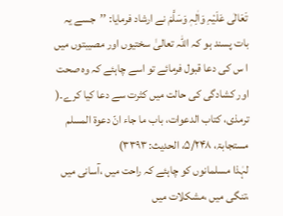تَعَالٰی عَلَیْہِ وَاٰلِہٖ وَسَلَّمَ نے ارشاد فرمایا: ’’جسے یہ بات پسند ہو کہ اللہ تعالیٰ سختیوں اور مصیبتوں میں ا س کی دعا قبول فرمائے تو اسے چاہئے کہ وہ صحت اور کشادگی کی حالت میں کثرت سے دعا کیا کرے۔( ترمذی، کتاب الدعوات، باب ما جاء انّ دعوۃ المسلم مستجابۃ، ۵/۲۴۸، الحدیث: ۳۳۹۳)
لہٰذا مسلمانوں کو چاہئے کہ راحت میں ،آسانی میں ،تنگی میں ،مشکلات میں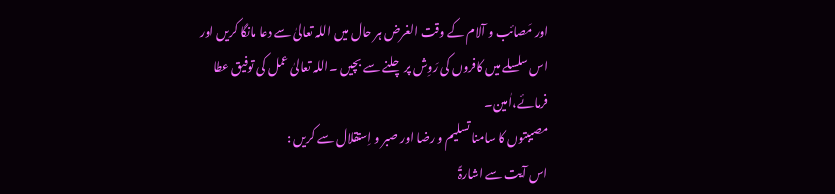اور مَصائب و آلام کے وقت الغرض ہر حال میں اللہ تعالیٰ سے دعا مانگا کریں اور اس سلسلے میں کافروں کی رَوِش پر چلنے سے بچیں ۔اللہ تعالیٰ عمل کی توفیق عطا فرمائے،اٰمین۔
مصیبتوں کا سامنا تسلیم و رضا اور صبر و اِستقلال سے کریں :
اس آیت سے اشارۃً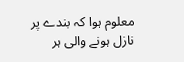معلوم ہوا کہ بندے پر نازل ہونے والی ہر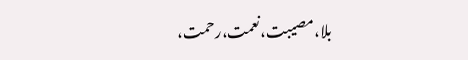بلا،مصیبت،نعمت،رحمت،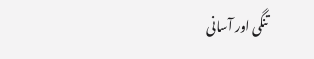تنگی اور آسانی